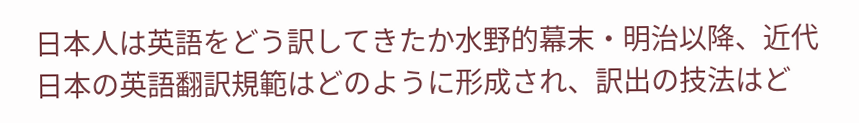日本人は英語をどう訳してきたか水野的幕末・明治以降、近代日本の英語翻訳規範はどのように形成され、訳出の技法はど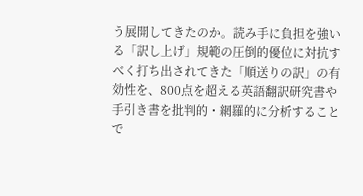う展開してきたのか。読み手に負担を強いる「訳し上げ」規範の圧倒的優位に対抗すべく打ち出されてきた「順送りの訳」の有効性を、800点を超える英語翻訳研究書や手引き書を批判的・網羅的に分析することで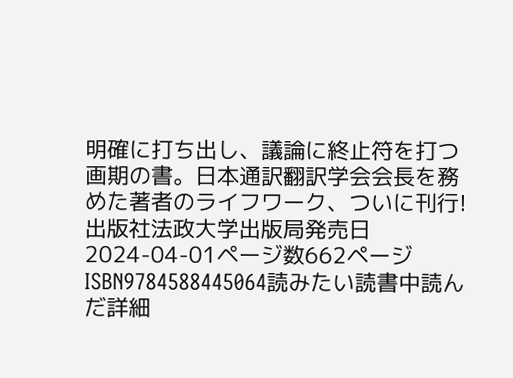明確に打ち出し、議論に終止符を打つ画期の書。日本通訳翻訳学会会長を務めた著者のライフワーク、ついに刊行!出版社法政大学出版局発売日2024-04-01ページ数662ページISBN9784588445064読みたい読書中読んだ詳細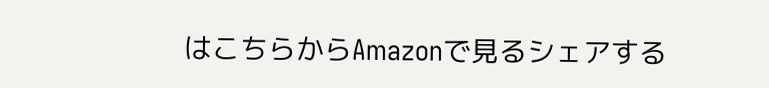はこちらからAmazonで見るシェアする